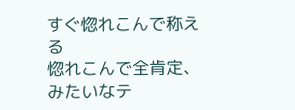すぐ惚れこんで称える
惚れこんで全肯定、みたいなテ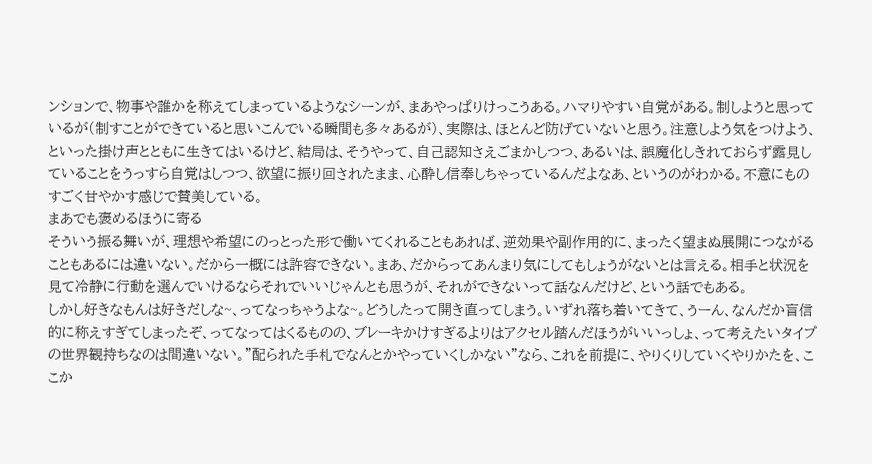ンションで、物事や誰かを称えてしまっているようなシーンが、まあやっぱりけっこうある。ハマりやすい自覚がある。制しようと思っているが(制すことができていると思いこんでいる瞬間も多々あるが)、実際は、ほとんど防げていないと思う。注意しよう気をつけよう、といった掛け声とともに生きてはいるけど、結局は、そうやって、自己認知さえごまかしつつ、あるいは、誤魔化しきれておらず露見していることをうっすら自覚はしつつ、欲望に振り回されたまま、心酔し信奉しちゃっているんだよなあ、というのがわかる。不意にものすごく甘やかす感じで賛美している。
まあでも褒めるほうに寄る
そういう振る舞いが、理想や希望にのっとった形で働いてくれることもあれば、逆効果や副作用的に、まったく望まぬ展開につながることもあるには違いない。だから一概には許容できない。まあ、だからってあんまり気にしてもしょうがないとは言える。相手と状況を見て冷静に行動を選んでいけるならそれでいいじゃんとも思うが、それができないって話なんだけど、という話でもある。
しかし好きなもんは好きだしな~、ってなっちゃうよな~。どうしたって開き直ってしまう。いずれ落ち着いてきて、うーん、なんだか盲信的に称えすぎてしまったぞ、ってなってはくるものの、ブレーキかけすぎるよりはアクセル踏んだほうがいいっしょ、って考えたいタイプの世界観持ちなのは間違いない。"配られた手札でなんとかやっていくしかない"なら、これを前提に、やりくりしていくやりかたを、ここか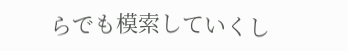らでも模索していくし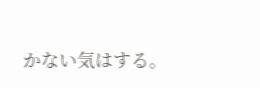かない気はする。